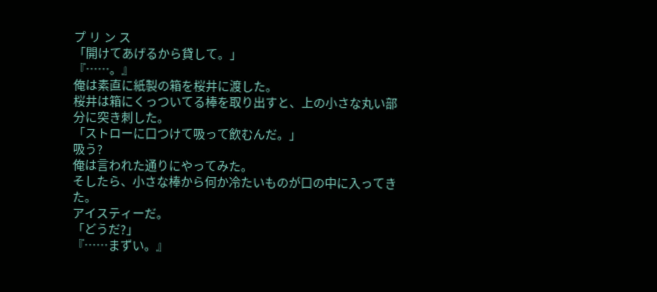プ リ ン ス
「開けてあげるから貸して。」
『……。』
俺は素直に紙製の箱を桜井に渡した。
桜井は箱にくっついてる棒を取り出すと、上の小さな丸い部分に突き刺した。
「ストローに口つけて吸って飲むんだ。」
吸う?
俺は言われた通りにやってみた。
そしたら、小さな棒から何か冷たいものが口の中に入ってきた。
アイスティーだ。
「どうだ?」
『……まずい。』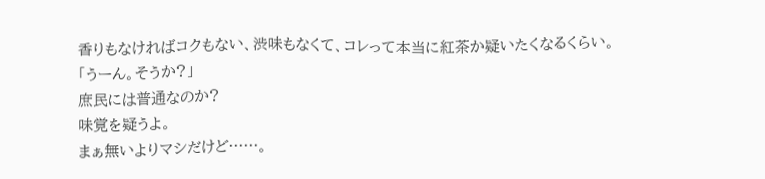香りもなければコクもない、渋味もなくて、コレって本当に紅茶か疑いたくなるくらい。
「うーん。そうか?」
庶民には普通なのか?
味覚を疑うよ。
まぁ無いよりマシだけど……。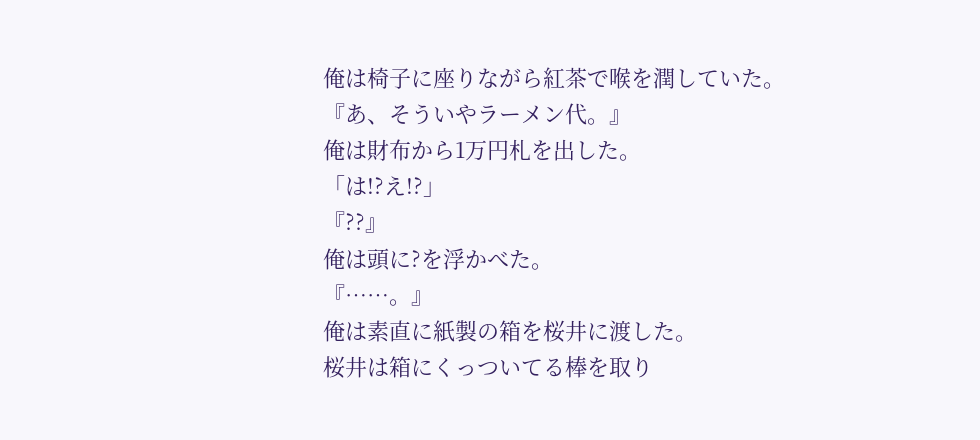俺は椅子に座りながら紅茶で喉を潤していた。
『あ、そういやラーメン代。』
俺は財布から1万円札を出した。
「は!?え!?」
『??』
俺は頭に?を浮かべた。
『……。』
俺は素直に紙製の箱を桜井に渡した。
桜井は箱にくっついてる棒を取り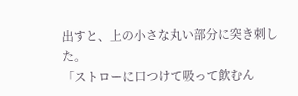出すと、上の小さな丸い部分に突き刺した。
「ストローに口つけて吸って飲むん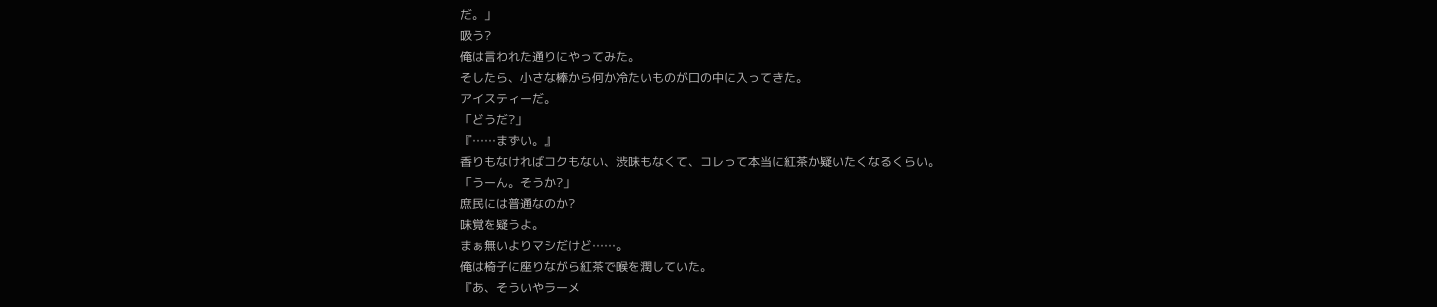だ。」
吸う?
俺は言われた通りにやってみた。
そしたら、小さな棒から何か冷たいものが口の中に入ってきた。
アイスティーだ。
「どうだ?」
『……まずい。』
香りもなければコクもない、渋味もなくて、コレって本当に紅茶か疑いたくなるくらい。
「うーん。そうか?」
庶民には普通なのか?
味覚を疑うよ。
まぁ無いよりマシだけど……。
俺は椅子に座りながら紅茶で喉を潤していた。
『あ、そういやラーメ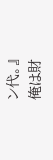ン代。』
俺は財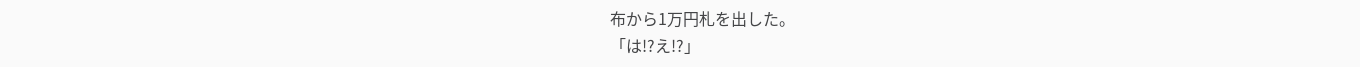布から1万円札を出した。
「は!?え!?」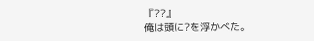『??』
俺は頭に?を浮かべた。